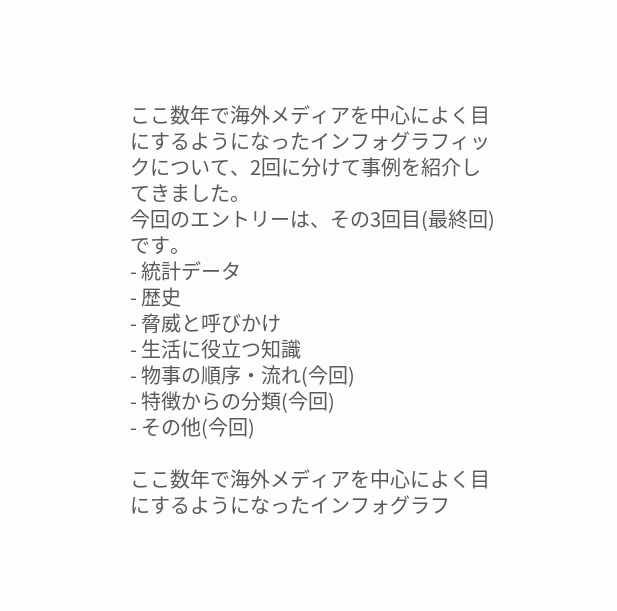ここ数年で海外メディアを中心によく目にするようになったインフォグラフィックについて、2回に分けて事例を紹介してきました。
今回のエントリーは、その3回目(最終回)です。
- 統計データ
- 歴史
- 脅威と呼びかけ
- 生活に役立つ知識
- 物事の順序・流れ(今回)
- 特徴からの分類(今回)
- その他(今回)

ここ数年で海外メディアを中心によく目にするようになったインフォグラフ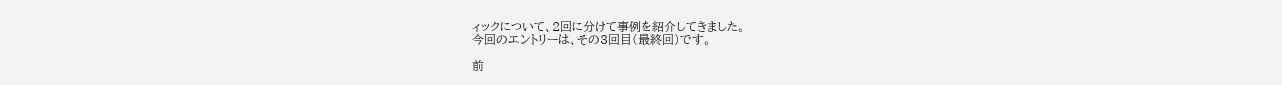ィックについて、2回に分けて事例を紹介してきました。
今回のエントリーは、その3回目(最終回)です。

前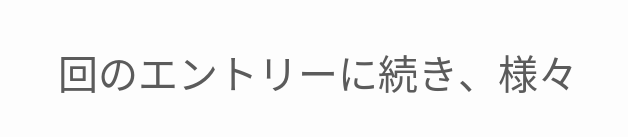回のエントリーに続き、様々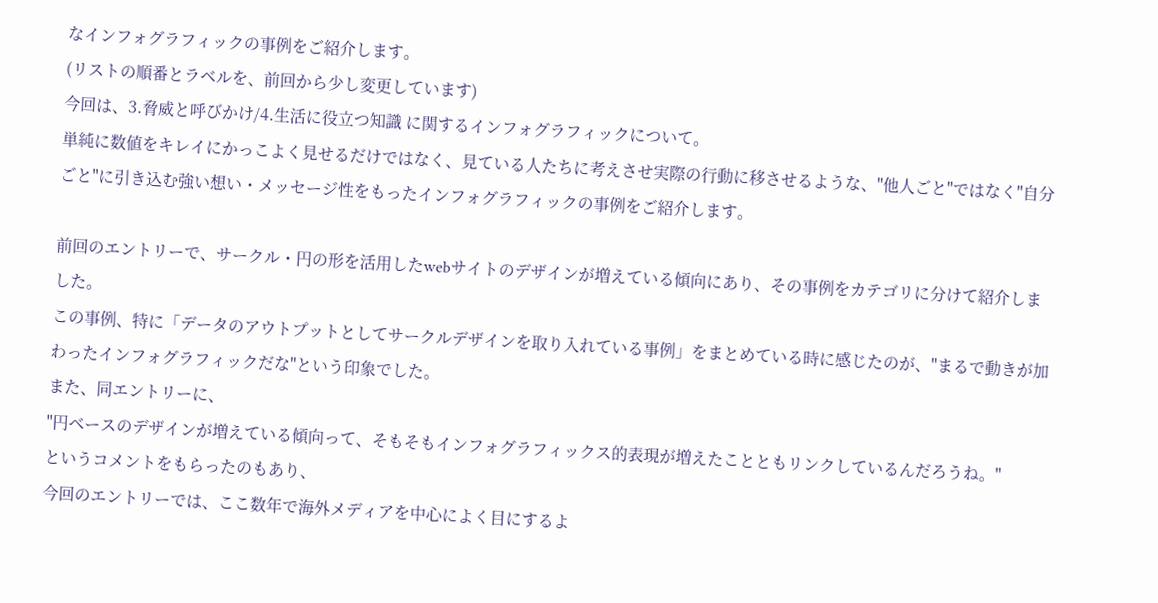なインフォグラフィックの事例をご紹介します。
(リストの順番とラベルを、前回から少し変更しています)
今回は、3.脅威と呼びかけ/4.生活に役立つ知識 に関するインフォグラフィックについて。
単純に数値をキレイにかっこよく見せるだけではなく、見ている人たちに考えさせ実際の行動に移させるような、"他人ごと"ではなく"自分ごと"に引き込む強い想い・メッセージ性をもったインフォグラフィックの事例をご紹介します。

前回のエントリーで、サークル・円の形を活用したwebサイトのデザインが増えている傾向にあり、その事例をカテゴリに分けて紹介しました。
この事例、特に「データのアウトプットとしてサークルデザインを取り入れている事例」をまとめている時に感じたのが、"まるで動きが加わったインフォグラフィックだな"という印象でした。
また、同エントリーに、
"円ベースのデザインが増えている傾向って、そもそもインフォグラフィックス的表現が増えたことともリンクしているんだろうね。"
というコメントをもらったのもあり、
今回のエントリーでは、ここ数年で海外メディアを中心によく目にするよ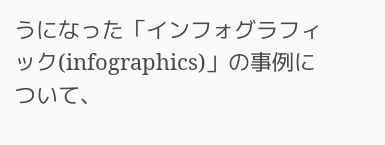うになった「インフォグラフィック(infographics)」の事例について、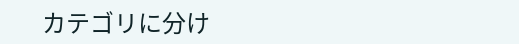カテゴリに分け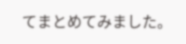てまとめてみました。